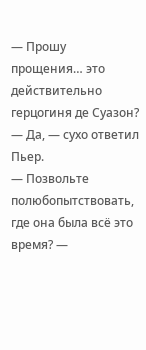— Прошу прощения… это действительно герцогиня де Суазон?
— Да, — сухо ответил Пьер.
— Позвольте полюбопытствовать, где она была всё это время? —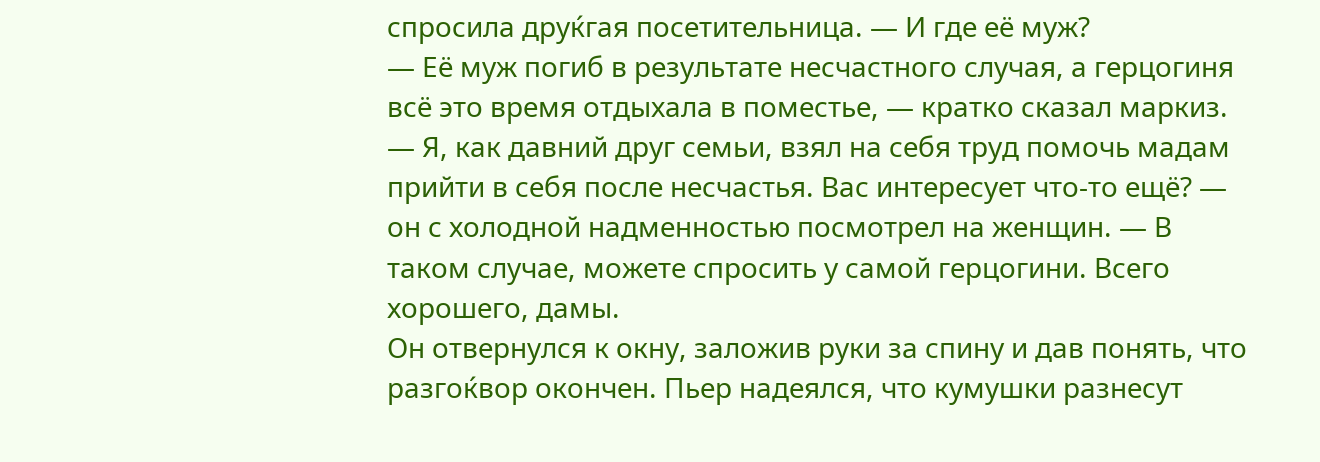спросила друќгая посетительница. — И где её муж?
— Её муж погиб в результате несчастного случая, а герцогиня всё это время отдыхала в поместье, — кратко сказал маркиз. — Я, как давний друг семьи, взял на себя труд помочь мадам прийти в себя после несчастья. Вас интересует что-то ещё? — он с холодной надменностью посмотрел на женщин. — В таком случае, можете спросить у самой герцогини. Всего хорошего, дамы.
Он отвернулся к окну, заложив руки за спину и дав понять, что разгоќвор окончен. Пьер надеялся, что кумушки разнесут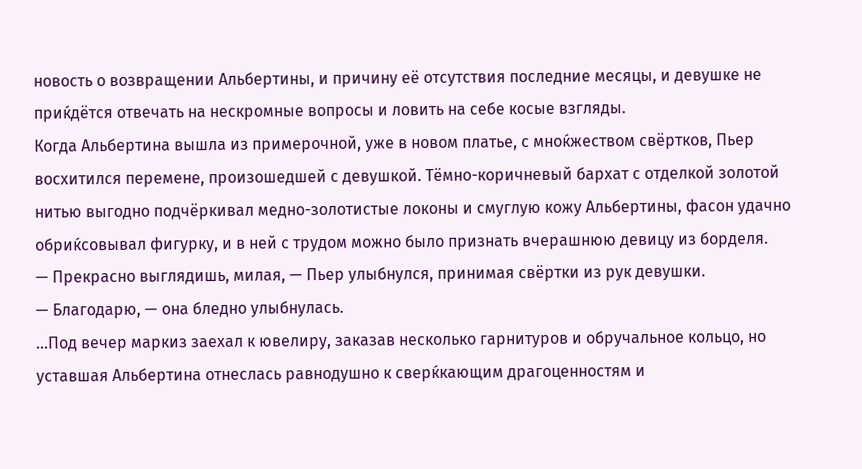новость о возвращении Альбертины, и причину её отсутствия последние месяцы, и девушке не приќдётся отвечать на нескромные вопросы и ловить на себе косые взгляды.
Когда Альбертина вышла из примерочной, уже в новом платье, с мноќжеством свёртков, Пьер восхитился перемене, произошедшей с девушкой. Тёмно-коричневый бархат с отделкой золотой нитью выгодно подчёркивал медно-золотистые локоны и смуглую кожу Альбертины, фасон удачно обриќсовывал фигурку, и в ней с трудом можно было признать вчерашнюю девицу из борделя.
— Прекрасно выглядишь, милая, — Пьер улыбнулся, принимая свёртки из рук девушки.
— Благодарю, — она бледно улыбнулась.
…Под вечер маркиз заехал к ювелиру, заказав несколько гарнитуров и обручальное кольцо, но уставшая Альбертина отнеслась равнодушно к сверќкающим драгоценностям и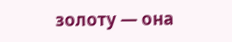золоту — она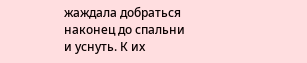жаждала добраться наконец до спальни и уснуть. К их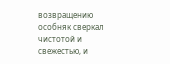возвращению особняк сверкал чистотой и свежестью, и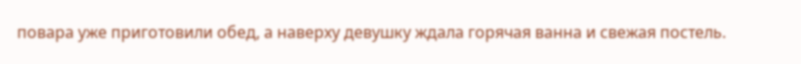повара уже приготовили обед, а наверху девушку ждала горячая ванна и свежая постель.